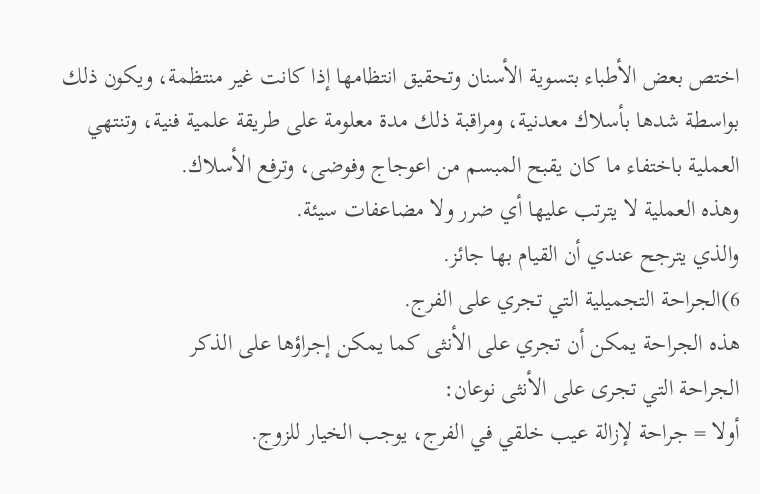اختص بعض الأطباء بتسوية الأسنان وتحقيق انتظامها إذا كانت غير منتظمة، ويكون ذلك بواسطة شدها بأسلاك معدنية، ومراقبة ذلك مدة معلومة على طريقة علمية فنية، وتنتهي العملية باختفاء ما كان يقبح المبسم من اعوجاج وفوضى، وترفع الأسلاك.
وهذه العملية لا يترتب عليها أي ضرر ولا مضاعفات سيئة.
والذي يترجح عندي أن القيام بها جائز.
6)الجراحة التجميلية التي تجري على الفرج.
هذه الجراحة يمكن أن تجري على الأنثى كما يمكن إجراؤها على الذكر
الجراحة التي تجرى على الأنثى نوعان:
أولا = جراحة لإزالة عيب خلقي في الفرج، يوجب الخيار للزوج.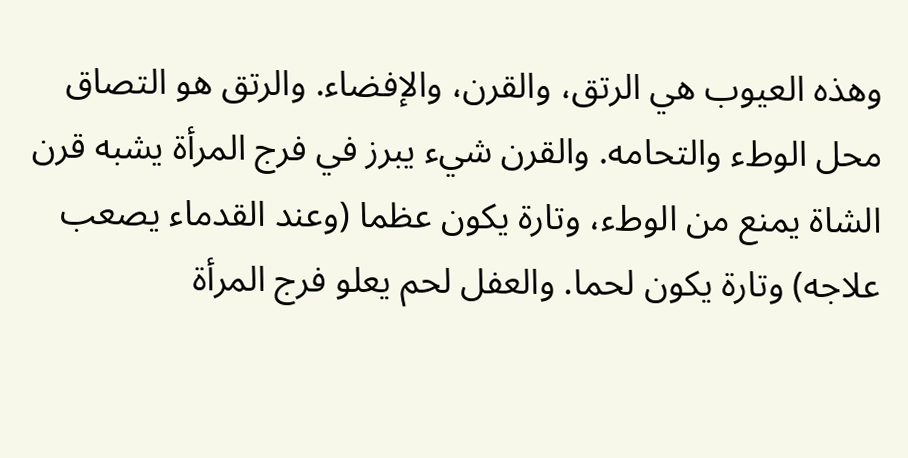وهذه العيوب هي الرتق، والقرن، والإفضاء. والرتق هو التصاق محل الوطء والتحامه. والقرن شيء يبرز في فرج المرأة يشبه قرن الشاة يمنع من الوطء، وتارة يكون عظما (وعند القدماء يصعب علاجه) وتارة يكون لحما. والعفل لحم يعلو فرج المرأة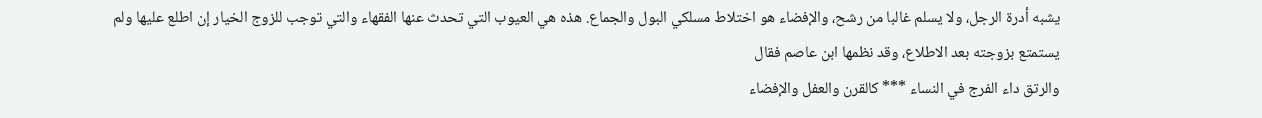يشبه أدرة الرجل، ولا يسلم غالبا من رشح، والإفضاء هو اختلاط مسلكي البول والجماع. هذه هي العيوب التي تحدث عنها الفقهاء والتي توجب للزوج الخيار إن اطلع عليها ولم يستمتع بزوجته بعد الاطلاع، وقد نظمها ابن عاصم فقال
والرتق داء الفرج في النساء *** كالقرن والعفل والإفضاء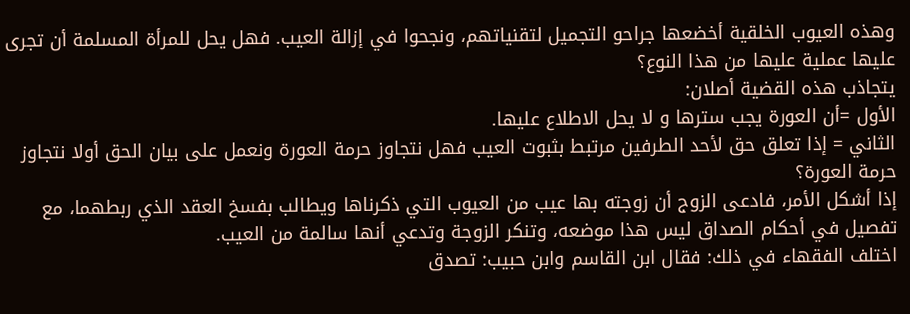وهذه العيوب الخلقية أخضعها جراحو التجميل لتقنياتهم، ونجحوا في إزالة العيب. فهل يحل للمرأة المسلمة أن تجرى عليها عملية عليها من هذا النوع؟
يتجاذب هذه القضية أصلان:
الأول =أن العورة يجب سترها و لا يحل الاطلاع عليها.
الثاني = إذا تعلق حق لأحد الطرفين مرتبط بثبوت العيب فهل نتجاوز حرمة العورة ونعمل على بيان الحق أولا نتجاوز حرمة العورة؟
إذا أشكل الأمر، فادعى الزوج أن زوجته بها عيب من العيوب التي ذكرناها ويطالب بفسخ العقد الذي ربطهما، مع تفصيل في أحكام الصداق ليس هذا موضعه، وتنكر الزوجة وتدعي أنها سالمة من العيب.
اختلف الفقهاء في ذلك: فقال ابن القاسم وابن حبيب: تصدق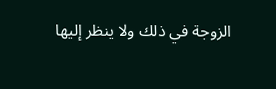الزوجة في ذلك ولا ينظر إليها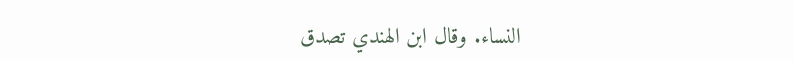النساء. وقال ابن الهندي تصدق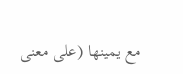مع يمينها (على معنى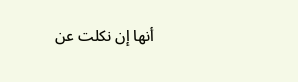أنها إن نكلت عن